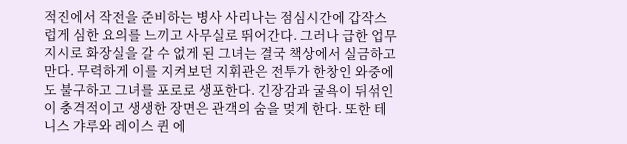적진에서 작전을 준비하는 병사 사리나는 점심시간에 갑작스럽게 심한 요의를 느끼고 사무실로 뛰어간다. 그러나 급한 업무 지시로 화장실을 갈 수 없게 된 그녀는 결국 책상에서 실금하고 만다. 무력하게 이를 지켜보던 지휘관은 전투가 한창인 와중에도 불구하고 그녀를 포로로 생포한다. 긴장감과 굴욕이 뒤섞인 이 충격적이고 생생한 장면은 관객의 숨을 멎게 한다. 또한 테니스 갸루와 레이스 퀸 에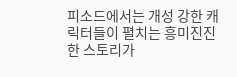피소드에서는 개성 강한 캐릭터들이 펼치는 흥미진진한 스토리가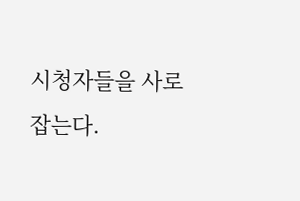시청자들을 사로잡는다.